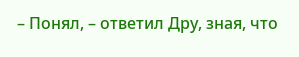– Понял, – ответил Дру, зная, что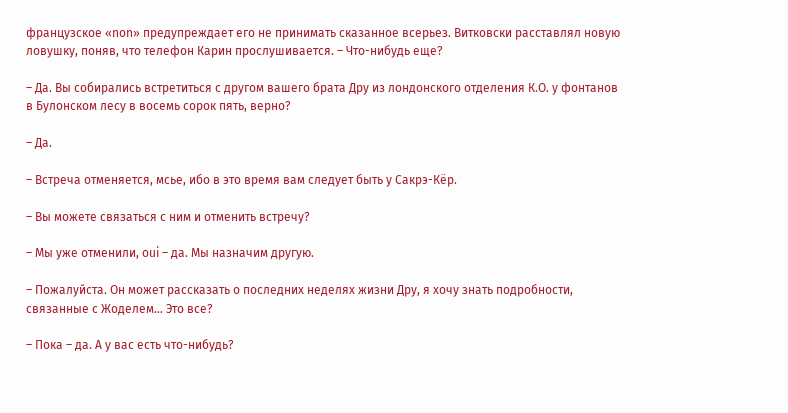французское «non» предупреждает его не принимать сказанное всерьез. Витковски расставлял новую ловушку, поняв, что телефон Карин прослушивается. – Что-нибудь еще?

– Да. Вы собирались встретиться с другом вашего брата Дру из лондонского отделения К.О. у фонтанов в Булонском лесу в восемь сорок пять, верно?

– Да.

– Встреча отменяется, мсье, ибо в это время вам следует быть у Сакрэ-Кёр.

– Вы можете связаться с ним и отменить встречу?

– Мы уже отменили, oui – да. Мы назначим другую.

– Пожалуйста. Он может рассказать о последних неделях жизни Дру, я хочу знать подробности, связанные с Жоделем… Это все?

– Пока – да. А у вас есть что-нибудь?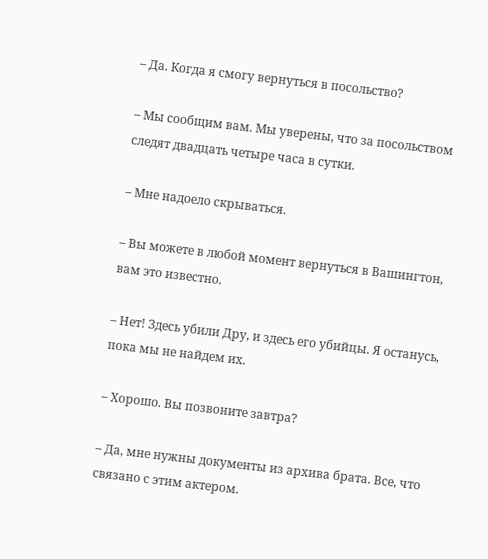– Да. Когда я смогу вернуться в посольство?

– Мы сообщим вам. Мы уверены, что за посольством следят двадцать четыре часа в сутки.

– Мне надоело скрываться.

– Вы можете в любой момент вернуться в Вашингтон, вам это известно.

– Нет! Здесь убили Дру, и здесь его убийцы. Я останусь, пока мы не найдем их.

– Хорошо. Вы позвоните завтра?

– Да, мне нужны документы из архива брата. Все, что связано с этим актером.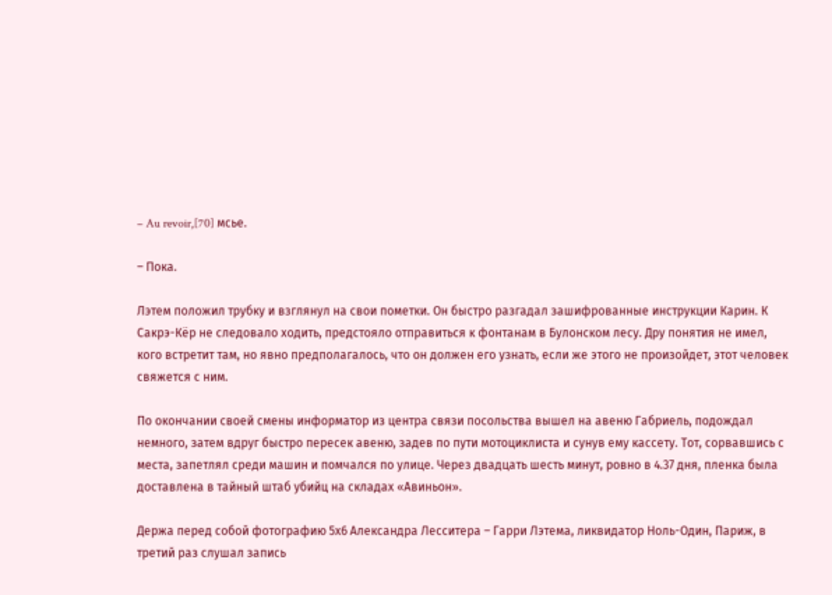– Au revoir,[70] мсье.

– Пока.

Лэтем положил трубку и взглянул на свои пометки. Он быстро разгадал зашифрованные инструкции Карин. К Сакрэ-Кёр не следовало ходить, предстояло отправиться к фонтанам в Булонском лесу. Дру понятия не имел, кого встретит там, но явно предполагалось, что он должен его узнать, если же этого не произойдет, этот человек свяжется с ним.

По окончании своей смены информатор из центра связи посольства вышел на авеню Габриель, подождал немного, затем вдруг быстро пересек авеню, задев по пути мотоциклиста и сунув ему кассету. Тот, сорвавшись с места, запетлял среди машин и помчался по улице. Через двадцать шесть минут, ровно в 4.37 дня, пленка была доставлена в тайный штаб убийц на складах «Авиньон».

Держа перед собой фотографию 5х6 Александра Лесситера – Гарри Лэтема, ликвидатор Ноль-Один, Париж, в третий раз слушал запись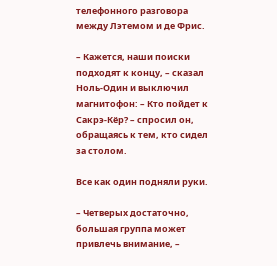телефонного разговора между Лэтемом и де Фрис.

– Кажется, наши поиски подходят к концу, – сказал Ноль-Один и выключил магнитофон: – Кто пойдет к Сакрэ-Кёр? – спросил он, обращаясь к тем, кто сидел за столом.

Все как один подняли руки.

– Четверых достаточно, большая группа может привлечь внимание, –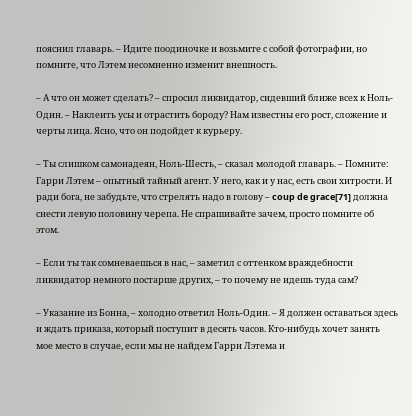пояснил главарь. – Идите поодиночке и возьмите с собой фотографии, но помните, что Лэтем несомненно изменит внешность.

– А что он может сделать? – спросил ликвидатор, сидевший ближе всех к Ноль-Один. – Наклеить усы и отрастить бороду? Нам известны его рост, сложение и черты лица. Ясно, что он подойдет к курьеру.

– Ты слишком самонадеян, Ноль-Шесть, – сказал молодой главарь. – Помните: Гарри Лэтем – опытный тайный агент. У него, как и у нас, есть свои хитрости. И ради бога, не забудьте, что стрелять надо в голову – coup de grace[71] должна снести левую половину черепа. Не спрашивайте зачем, просто помните об этом.

– Если ты так сомневаешься в нас, – заметил с оттенком враждебности ликвидатор немного постарше других, – то почему не идешь туда сам?

– Указание из Бонна, – холодно ответил Ноль-Один. – Я должен оставаться здесь и ждать приказа, который поступит в десять часов. Кто-нибудь хочет занять мое место в случае, если мы не найдем Гарри Лэтема и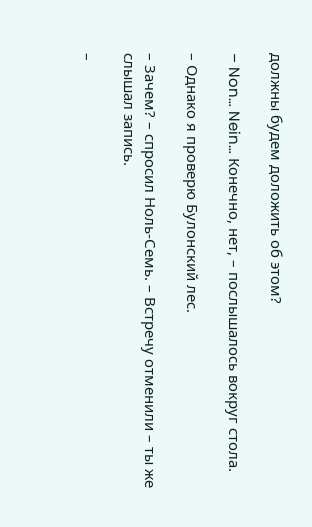должны будем доложить об этом?

– Non… Nein… Конечно, нет, – послышалось вокруг стола.

– Однако я проверю Булонский лес.

– Зачем? – спросил Ноль-Семь. – Встречу отменили – ты же слышал запись.

–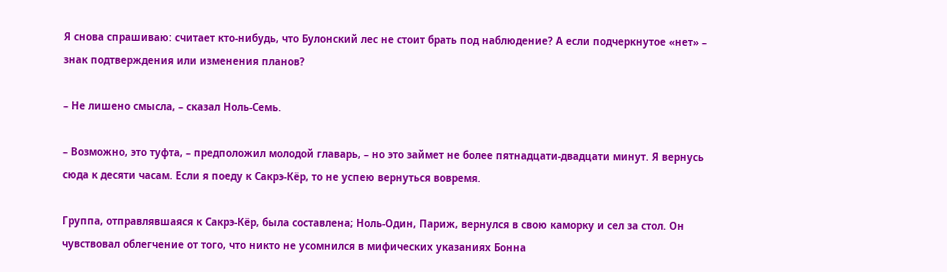Я снова спрашиваю: считает кто-нибудь, что Булонский лес не стоит брать под наблюдение? А если подчеркнутое «нет» – знак подтверждения или изменения планов?

– Не лишено смысла, – сказал Ноль-Семь.

– Возможно, это туфта, – предположил молодой главарь, – но это займет не более пятнадцати-двадцати минут. Я вернусь сюда к десяти часам. Если я поеду к Сакрэ-Кёр, то не успею вернуться вовремя.

Группа, отправлявшаяся к Сакрэ-Кёр, была составлена; Ноль-Один, Париж, вернулся в свою каморку и сел за стол. Он чувствовал облегчение от того, что никто не усомнился в мифических указаниях Бонна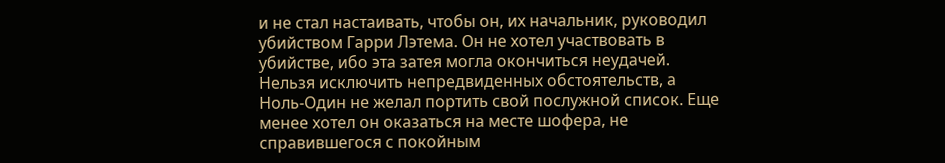и не стал настаивать, чтобы он, их начальник, руководил убийством Гарри Лэтема. Он не хотел участвовать в убийстве, ибо эта затея могла окончиться неудачей. Нельзя исключить непредвиденных обстоятельств, а Ноль-Один не желал портить свой послужной список. Еще менее хотел он оказаться на месте шофера, не справившегося с покойным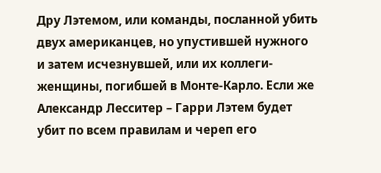Дру Лэтемом, или команды, посланной убить двух американцев, но упустившей нужного и затем исчезнувшей, или их коллеги-женщины, погибшей в Монте-Карло. Если же Александр Лесситер – Гарри Лэтем будет убит по всем правилам и череп его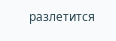разлетится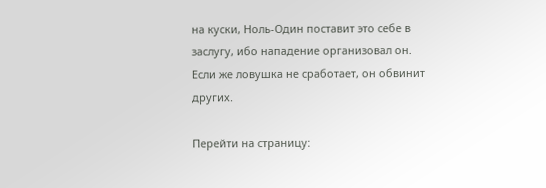на куски, Ноль-Один поставит это себе в заслугу, ибо нападение организовал он. Если же ловушка не сработает, он обвинит других.

Перейти на страницу: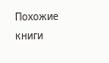Похожие книги